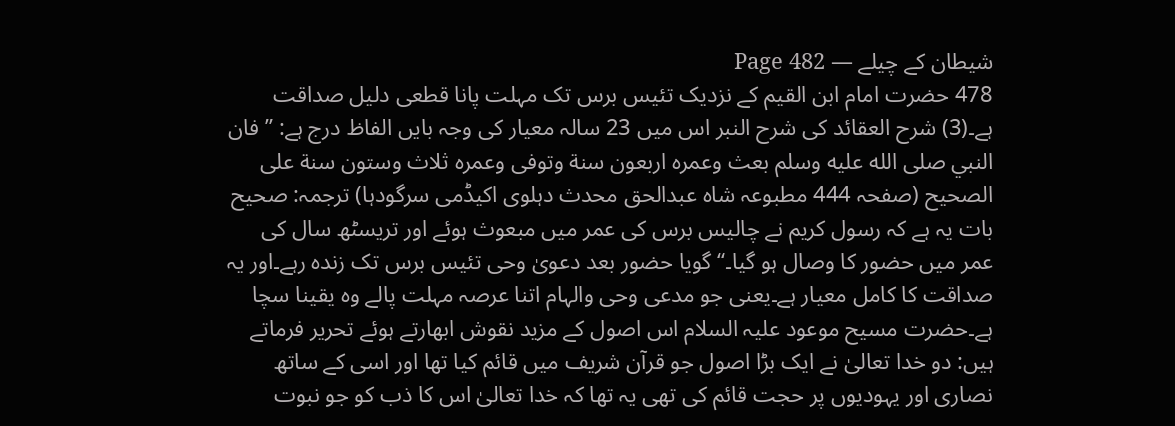شیطان کے چیلے — Page 482
478 حضرت امام ابن القیم کے نزدیک تئیس برس تک مہلت پانا قطعی دلیل صداقت ہے۔(3) شرح العقائد کی شرح النبر اس میں 23 سالہ معیار کی وجہ بایں الفاظ درج ہے: ” فان النبي صلى الله عليه وسلم بعث وعمره اربعون سنة وتوفى وعمره ثلاث وستون سنة على الصحيح (صفحہ 444 مطبوعہ شاہ عبدالحق محدث دہلوی اکیڈمی سرگودہا) ترجمہ: صحیح بات یہ ہے کہ رسول کریم نے چالیس برس کی عمر میں مبعوث ہوئے اور تریسٹھ سال کی عمر میں حضور کا وصال ہو گیا۔“ گویا حضور بعد دعویٰ وحی تئیس برس تک زندہ رہے۔اور یہ صداقت کا کامل معیار ہے۔یعنی جو مدعی وحی والہام اتنا عرصہ مہلت پالے وہ یقینا سچا ہے۔حضرت مسیح موعود علیہ السلام اس اصول کے مزید نقوش ابھارتے ہوئے تحریر فرماتے ہیں: دو خدا تعالیٰ نے ایک بڑا اصول جو قرآن شریف میں قائم کیا تھا اور اسی کے ساتھ نصاری اور یہودیوں پر حجت قائم کی تھی یہ تھا کہ خدا تعالیٰ اس کا ذب کو جو نبوت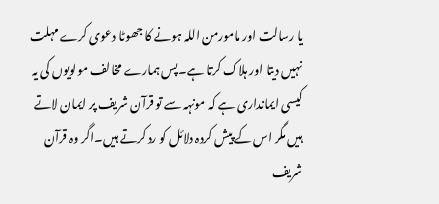یا رسالت اور مامورمن اللہ ہونے کا جھوٹا دعوی کرے مہلت نہیں دیتا اور ہلاک کرتا ہے۔پس ہمارے مخالف مولویوں کی یہ کیسی ایمانداری ہے کہ مونہہ سے تو قرآن شریف پر ایمان لاتے ہیں مگر اس کے پیش کردہ دلائل کو رد کرتے ہیں۔اگر وہ قرآن شریف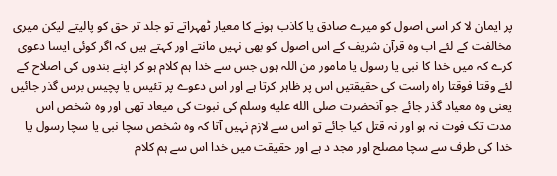پر ایمان لا کر اسی اصول کو میرے صادق یا کاذب ہونے کا معیار ٹھہراتے تو جلد تر حق کو پالیتے لیکن میری مخالفت کے لئے اب وہ قرآن شریف کے اس اصول کو بھی نہیں مانتے اور کہتے ہیں کہ اگر کوئی ایسا دعوی کرے کہ میں خدا کا نبی یا رسول یا مامور من اللہ ہوں جس سے خدا ہم کلام ہو کر اپنے بندوں کی اصلاح کے لئے وقتا فوقتا راہ راست کی حقیقتیں اس پر ظاہر کرتا ہے اور اس دعوے پر تئیس یا پچیس برس گذر جائیں یعنی وہ معیاد گذر جائے جو آنحضرت صلى الله عليه وسلم کی نبوت کی میعاد تھی اور وہ شخص اس مدت تک فوت نہ ہو اور نہ قتل کیا جائے تو اس سے لازم نہیں آتا کہ وہ شخص سچا نبی یا سچا رسول یا خدا کی طرف سے سچا مصلح اور مجد د ہے اور حقیقت میں خدا اس سے ہم کلام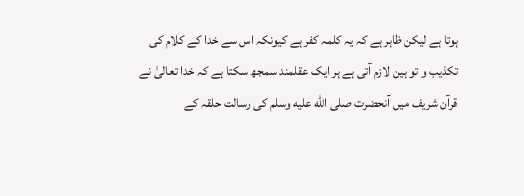ہوتا ہے لیکن ظاہر ہے کہ یہ کلمہ کفر ہے کیونکہ اس سے خدا کے کلام کی تکذیب و تو ہین لازم آتی ہے ہر ایک عقلمند سمجھ سکتا ہے کہ خدا تعالیٰ نے قرآن شریف میں آنحضرت صلى الله عليه وسلم کی رسالت حلقہ کے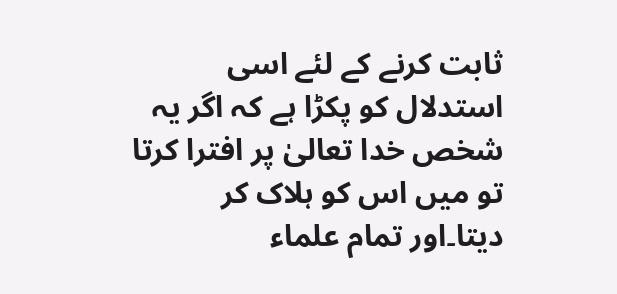ثابت کرنے کے لئے اسی استدلال کو پکڑا ہے کہ اگر یہ شخص خدا تعالیٰ پر افترا کرتا تو میں اس کو ہلاک کر دیتا۔اور تمام علماء